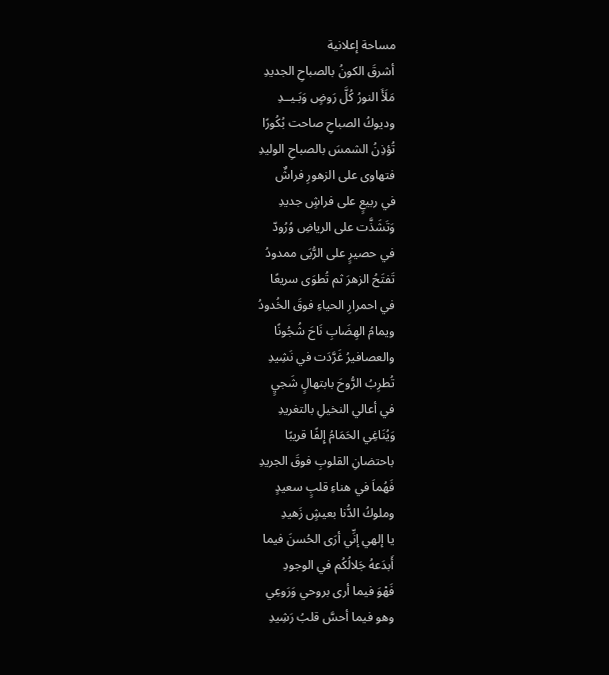مساحة إعلانية
أشرقَ الكونُ بالصباحِ الجديدِ
مَلَأَ النورُ كُلَّ رَوضٍ وَبَـيــدِ
وديوكُ الصباحِ صاحت بُكُورًا
تُؤذِنُ الشمسَ بالصباحِ الوليدِ
فتهاوى على الزهورِ فراشٌ
في ربيعٍ على فراشٍ جديدِ
وَتَشَذَّت على الرياضِ وُرُودّ
في حصيرٍ على الرُّبَى ممدودُ
تَفتَحُ الزهرَ ثم تُطوَى سريعًا
في احمرارِ الحياءِ فوقَ الخُدودُ
ويمامُ الهِضَابِ نَاحَ شُجُونًا
والعصافيرُ غَرَّدَت في نَشِيدِ
تُطرِبُ الرُّوحَ بابتهالٍ شَجيٍ
في أعالي النخيلِ بالتغريدِ
وَيُنَاغِي الحَمَامُ إِلفًا قريبًا
باحتضانِ القلوبِ فوقَ الجريدِ
فَهُماَ في هناءِ قلبٍ سعيدٍ
وملوكُ الدُّنا بعيشٍ زَهيدِ
يا إلهي إنِّي أرَى الحُسنَ فيما
أَبدَعهُ جَلالُكُم في الوجودِ
فَهْوَ فيما أرى بروحي وَرَوعِي
وهو فيما أحسَّ قلبُ رَشِيدِ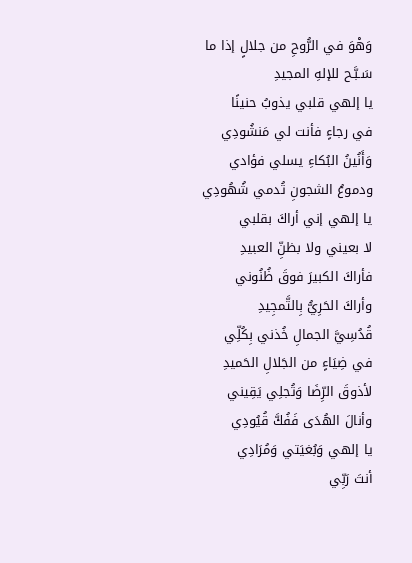وَهْوَ في الرُّوحِ من جلالٍ إذا ما
سَـبَّـح للإلهِ المجيدِ
يا إلهي قلبي يذوبُ حنينًا
في رجاءٍ فأنت لي مَنشُودِي
وَأَنُينُ البُكاءِ يسلي فؤادي
ودموعُ الشجونِ تُدمي شُهُودِي
يا إلهي إني أراكَ بقلبي
لا بعيني ولا بظنِّ العبيدِ
فأراكَ الكبيرَ فوقَ ظُنُوني
وأراكَ الحَرِيُّ بِالتَّمجِيدِ
قُدُسِيَّ الجمالِ خُذني بِكُلِّي
في ضِيَاءٍ من الجَلالِ الحَميدِ
لأذوقَ الرِّضَا وَتُجلِي يَقِيني
وأنالَ الهُدَى فَفُكَّ قُيُودِي
يا إلهي وَبُغيَتي وَمُرَادِي
أنتَ رَبِّي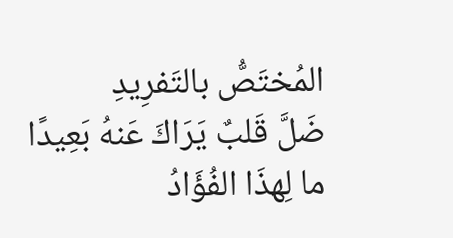المُختَصُّ بالتَفرِيدِ
ضَلَّ قَلبٌ يَرَاكَ عَنهُ بَعِيدًا
ما لِهذَا الفُؤَادُ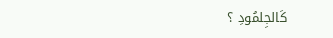كَالجِلمُودِ ؟